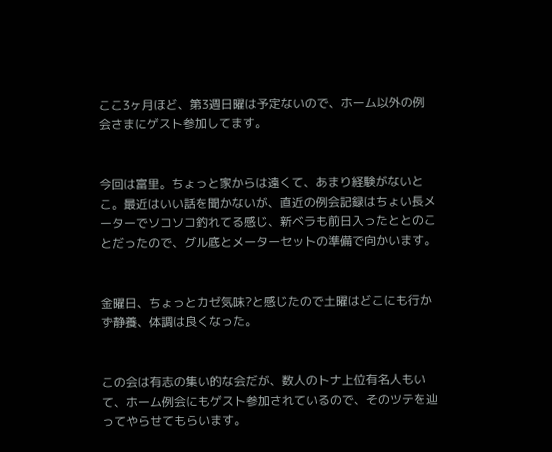ここ3ヶ月ほど、第3週日曜は予定ないので、ホーム以外の例会さまにゲスト参加してます。


今回は富里。ちょっと家からは遠くて、あまり経験がないとこ。最近はいい話を聞かないが、直近の例会記録はちょい長メーターでソコソコ釣れてる感じ、新ベラも前日入ったととのことだったので、グル底とメーターセットの準備で向かいます。


金曜日、ちょっとカゼ気味?と感じたので土曜はどこにも行かず静養、体調は良くなった。


この会は有志の集い的な会だが、数人のトナ上位有名人もいて、ホーム例会にもゲスト参加されているので、そのツテを辿ってやらせてもらいます。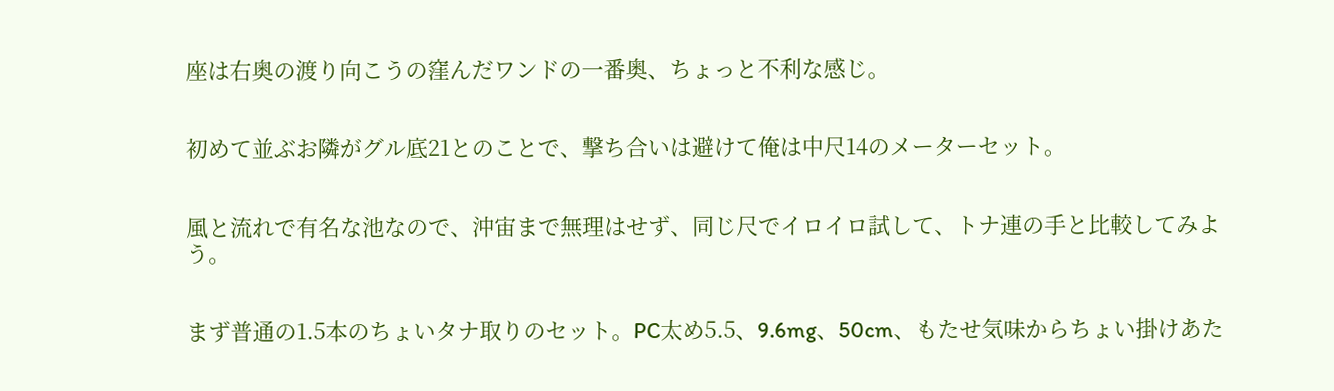座は右奥の渡り向こうの窪んだワンドの一番奥、ちょっと不利な感じ。


初めて並ぶお隣がグル底21とのことで、撃ち合いは避けて俺は中尺14のメーターセット。


風と流れで有名な池なので、沖宙まで無理はせず、同じ尺でイロイロ試して、トナ連の手と比較してみよう。


まず普通の1.5本のちょいタナ取りのセット。PC太め5.5、9.6mg、50cm、もたせ気味からちょい掛けあた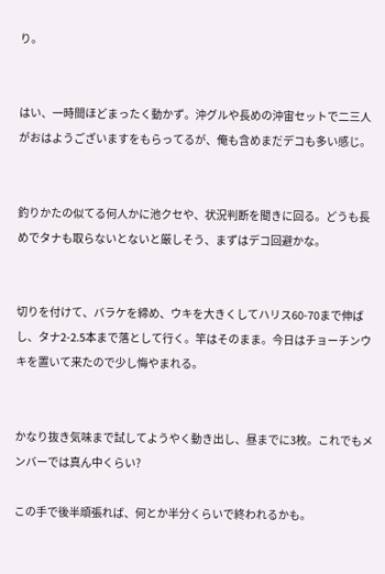り。


はい、一時間ほどまったく動かず。沖グルや長めの沖宙セットで二三人がおはようございますをもらってるが、俺も含めまだデコも多い感じ。


釣りかたの似てる何人かに池クセや、状況判断を聞きに回る。どうも長めでタナも取らないとないと厳しそう、まずはデコ回避かな。


切りを付けて、バラケを締め、ウキを大きくしてハリス60-70まで伸ばし、タナ2-2.5本まで落として行く。竿はそのまま。今日はチョーチンウキを置いて来たので少し悔やまれる。


かなり抜き気味まで試してようやく動き出し、昼までに3枚。これでもメンバーでは真ん中くらい?

この手で後半頑張れば、何とか半分くらいで終われるかも。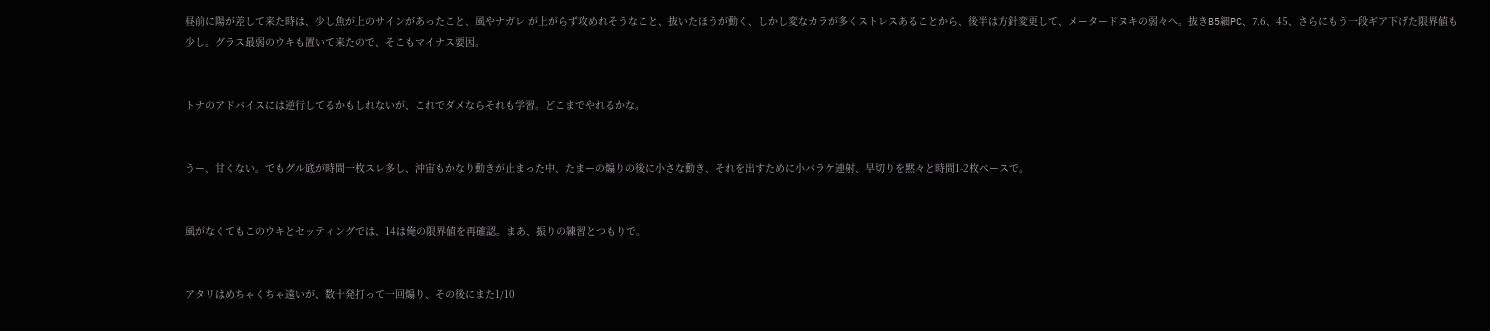昼前に陽が差して来た時は、少し魚が上のサインがあったこと、風やナガレ が上がらず攻めれそうなこと、抜いたほうが動く、しかし変なカラが多くストレスあることから、後半は方針変更して、メータードヌキの弱々へ。抜きB5細PC、7.6、45、さらにもう一段ギア下げた限界値も少し。グラス最弱のウキも置いて来たので、そこもマイナス要因。


トナのアドバイスには逆行してるかもしれないが、これでダメならそれも学習。どこまでやれるかな。


うー、甘くない。でもグル底が時間一枚スレ多し、沖宙もかなり動きが止まった中、たまーの煽りの後に小さな動き、それを出すために小バラケ連射、早切りを黙々と時間1-2枚ペースで。


風がなくてもこのウキとセッティングでは、14は俺の限界値を再確認。まあ、振りの練習とつもりで。


アタリはめちゃくちゃ遠いが、数十発打って一回煽り、その後にまた1/10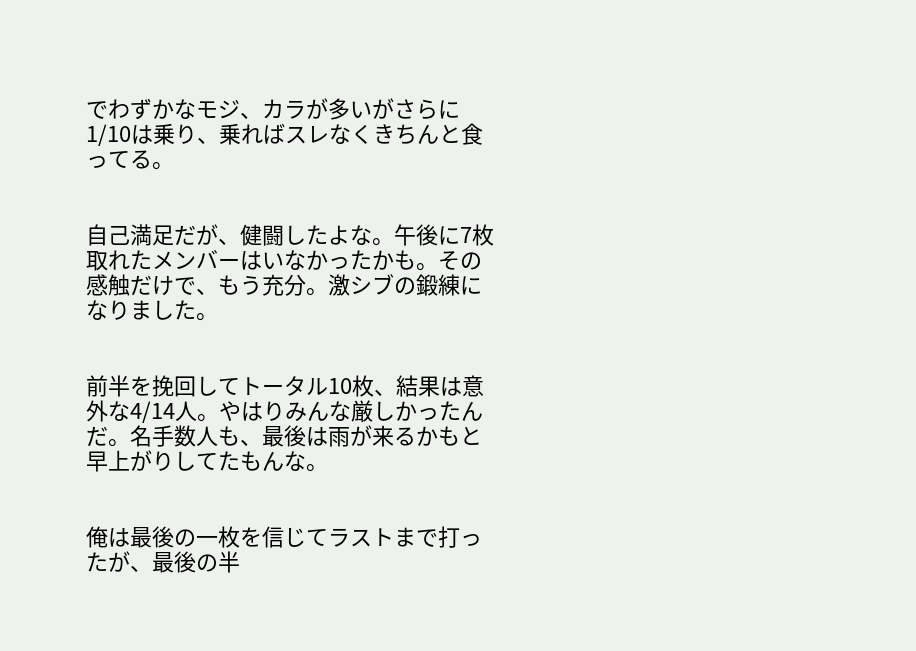でわずかなモジ、カラが多いがさらに1/10は乗り、乗ればスレなくきちんと食ってる。


自己満足だが、健闘したよな。午後に7枚取れたメンバーはいなかったかも。その感触だけで、もう充分。激シブの鍛練になりました。


前半を挽回してトータル10枚、結果は意外な4/14人。やはりみんな厳しかったんだ。名手数人も、最後は雨が来るかもと早上がりしてたもんな。


俺は最後の一枚を信じてラストまで打ったが、最後の半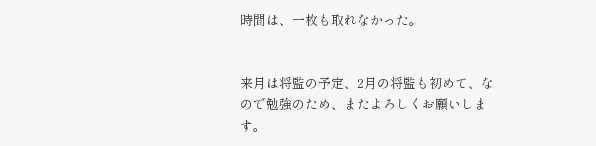時間は、一枚も取れなかった。


来月は将監の予定、2月の将監も初めて、なので勉強のため、またよろしくお願いします。